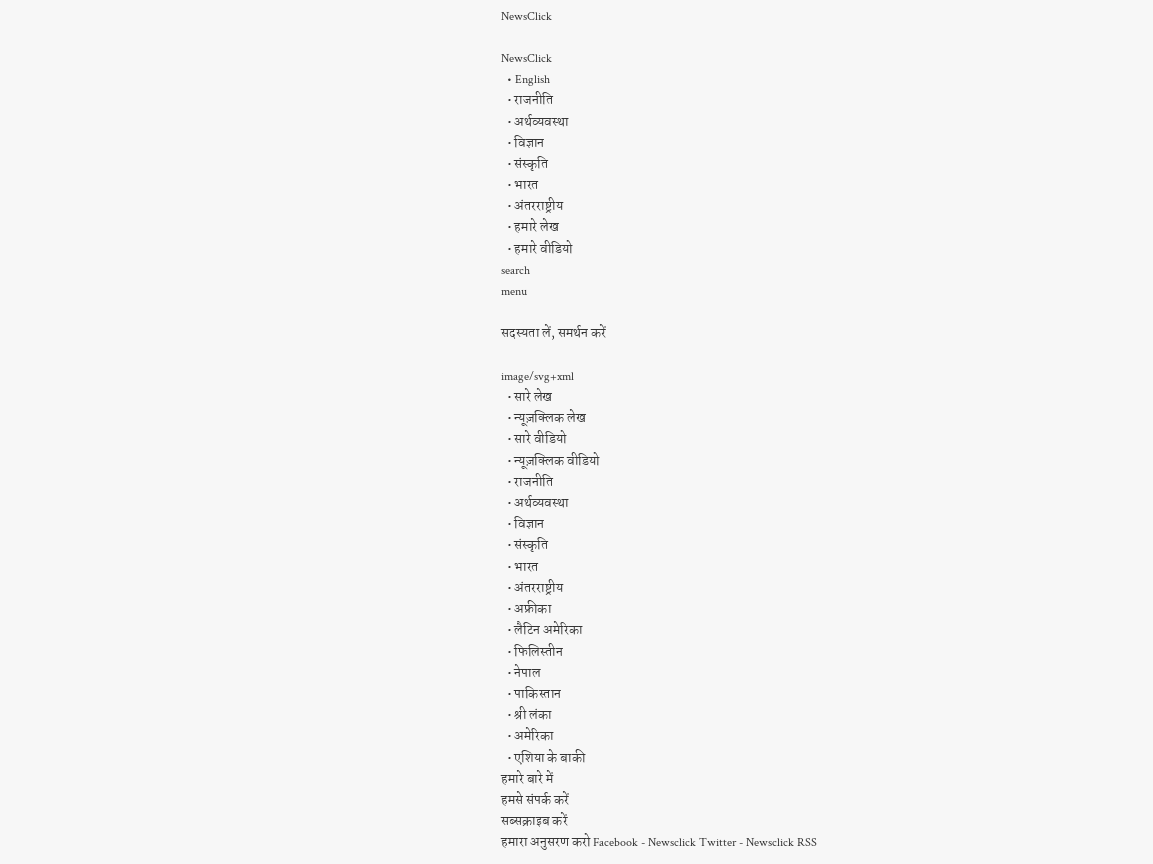NewsClick

NewsClick
  • English
  • राजनीति
  • अर्थव्यवस्था
  • विज्ञान
  • संस्कृति
  • भारत
  • अंतरराष्ट्रीय
  • हमारे लेख
  • हमारे वीडियो
search
menu

सदस्यता लें, समर्थन करें

image/svg+xml
  • सारे लेख
  • न्यूज़क्लिक लेख
  • सारे वीडियो
  • न्यूज़क्लिक वीडियो
  • राजनीति
  • अर्थव्यवस्था
  • विज्ञान
  • संस्कृति
  • भारत
  • अंतरराष्ट्रीय
  • अफ्रीका
  • लैटिन अमेरिका
  • फिलिस्तीन
  • नेपाल
  • पाकिस्तान
  • श्री लंका
  • अमेरिका
  • एशिया के बाकी
हमारे बारे में
हमसे संपर्क करें
सब्सक्राइब करें
हमारा अनुसरण करो Facebook - Newsclick Twitter - Newsclick RSS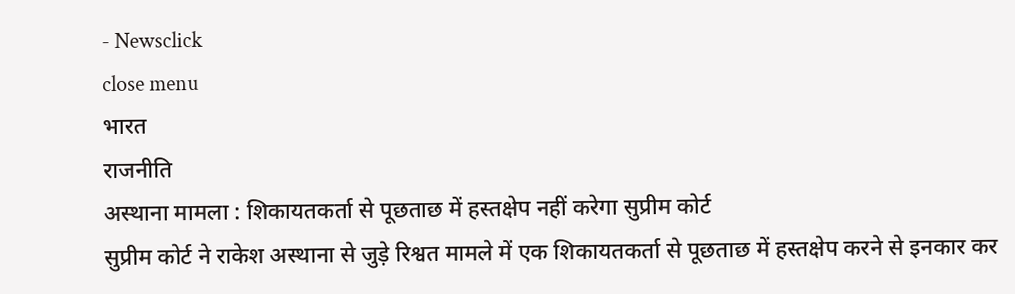- Newsclick
close menu
भारत
राजनीति
अस्थाना मामला : शिकायतकर्ता से पूछताछ में हस्तक्षेप नहीं करेगा सुप्रीम कोर्ट
सुप्रीम कोर्ट ने राकेश अस्थाना से जुड़े रिश्वत मामले में एक शिकायतकर्ता से पूछताछ में हस्तक्षेप करने से इनकार कर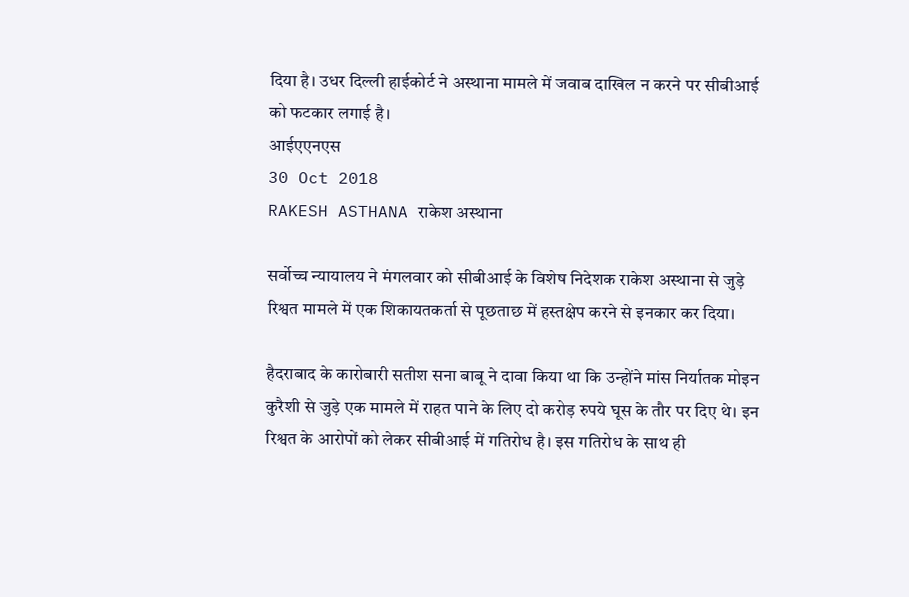दिया है। उधर दिल्ली हाईकोर्ट ने अस्थाना मामले में जवाब दाखिल न करने पर सीबीआई को फटकार लगाई है।
आईएएनएस
30 Oct 2018
RAKESH ASTHANA राकेश अस्थाना

सर्वोच्च न्यायालय ने मंगलवार को सीबीआई के विशेष निदेशक राकेश अस्थाना से जुड़े रिश्वत मामले में एक शिकायतकर्ता से पूछताछ में हस्तक्षेप करने से इनकार कर दिया।

हैदराबाद के कारोबारी सतीश सना बाबू ने दावा किया था कि उन्होंने मांस निर्यातक मोइन कुरैशी से जुड़े एक मामले में राहत पाने के लिए दो करोड़ रुपये घूस के तौर पर दिए थे। इन रिश्वत के आरोपों को लेकर सीबीआई में गतिरोध है। इस गतिरोध के साथ ही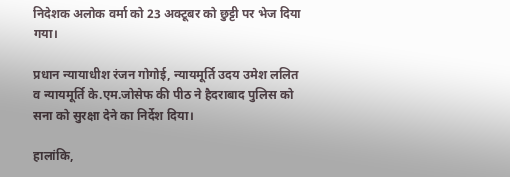निदेशक अलोक वर्मा को 23 अक्टूबर को छुट्टी पर भेज दिया गया।

प्रधान न्यायाधीश रंजन गोगोई, न्यायमूर्ति उदय उमेश ललित व न्यायमूर्ति के.एम.जोसेफ की पीठ ने हैदराबाद पुलिस को सना को सुरक्षा देने का निर्देश दिया।

हालांकि,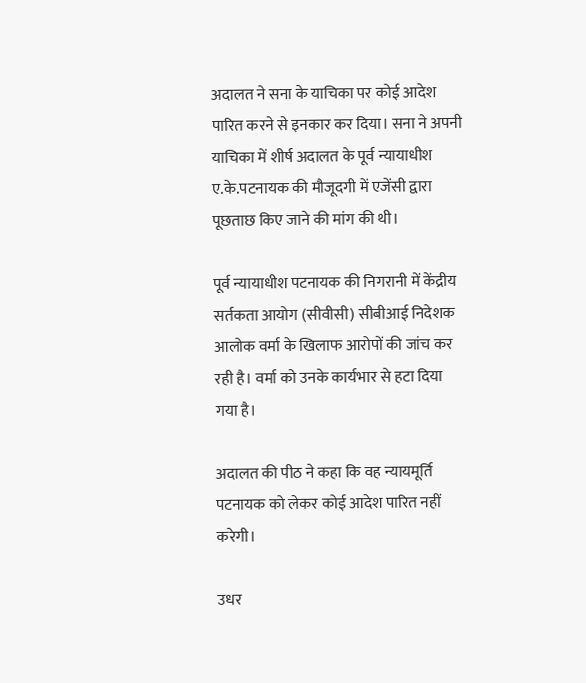अदालत ने सना के याचिका पर कोई आदेश पारित करने से इनकार कर दिया। सना ने अपनी याचिका में शीर्ष अदालत के पूर्व न्यायाधीश ए.के.पटनायक की मौजूदगी में एजेंसी द्वारा पूछताछ किए जाने की मांग की थी।

पूर्व न्यायाधीश पटनायक की निगरानी में केंद्रीय सर्तकता आयोग (सीवीसी) सीबीआई निदेशक आलोक वर्मा के खिलाफ आरोपों की जांच कर रही है। वर्मा को उनके कार्यभार से हटा दिया गया है।

अदालत की पीठ ने कहा कि वह न्यायमूर्ति पटनायक को लेकर कोई आदेश पारित नहीं करेगी।

उधर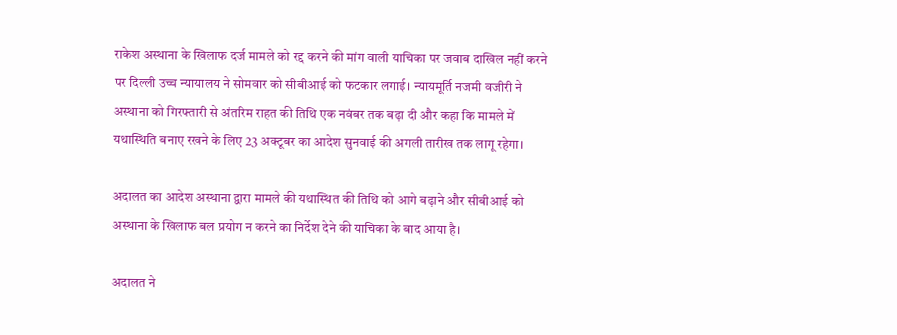राकेश अस्थाना के खिलाफ दर्ज मामले को रद्द करने की मांग वाली याचिका पर जवाब दाखिल नहीं करने पर दिल्ली उच्च न्यायालय ने सोमवार को सीबीआई को फटकार लगाई। न्यायमूर्ति नजमी वजीरी ने अस्थाना को गिरफ्तारी से अंतरिम राहत की तिथि एक नवंबर तक बढ़ा दी और कहा कि मामले में यथास्थिति बनाए रखने के लिए 23 अक्टूबर का आदेश सुनवाई की अगली तारीख तक लागू रहेगा।

अदालत का आदेश अस्थाना द्वारा मामले की यथास्थित की तिथि को आगे बढ़ाने और सीबीआई को अस्थाना के खिलाफ बल प्रयोग न करने का निर्देश देने की याचिका के बाद आया है।

अदालत ने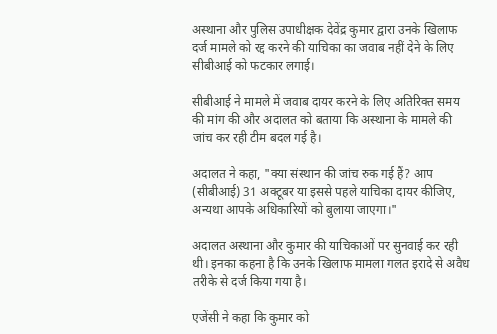अस्थाना और पुलिस उपाधीक्षक देवेंद्र कुमार द्वारा उनके खिलाफ दर्ज मामले को रद्द करने की याचिका का जवाब नहीं देने के लिए सीबीआई को फटकार लगाई।

सीबीआई ने मामले में जवाब दायर करने के लिए अतिरिक्त समय की मांग की और अदालत को बताया कि अस्थाना के मामले की जांच कर रही टीम बदल गई है।

अदालत ने कहा, "क्या संस्थान की जांच रुक गई हैं? आप (सीबीआई) 31 अक्टूबर या इससे पहले याचिका दायर कीजिए, अन्यथा आपके अधिकारियों को बुलाया जाएगा।"

अदालत अस्थाना और कुमार की याचिकाओं पर सुनवाई कर रही थी। इनका कहना है कि उनके खिलाफ मामला गलत इरादे से अवैध तरीके से दर्ज किया गया है।

एजेंसी ने कहा कि कुमार को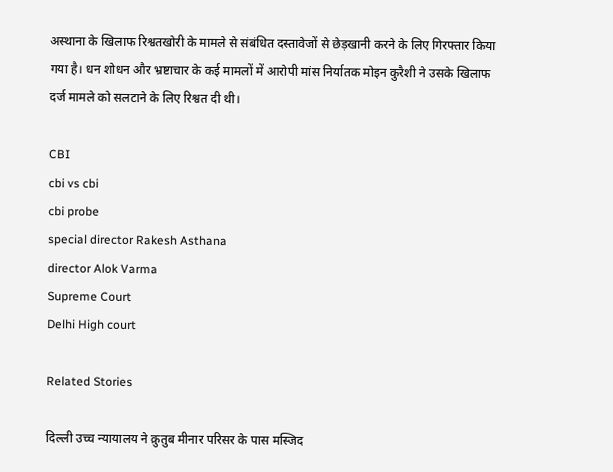अस्थाना के खिलाफ रिश्वतखोरी के मामले से संबंधित दस्तावेजों से छेड़खानी करने के लिए गिरफ्तार किया गया है। धन शोधन और भ्रष्टाचार के कई मामलों में आरोपी मांस निर्यातक मोइन कुरैशी ने उसके खिलाफ दर्ज मामले को सलटाने के लिए रिश्वत दी थी।

CBI
cbi vs cbi
cbi probe
special director Rakesh Asthana
director Alok Varma
Supreme Court
Delhi High court

Related Stories

दिल्ली उच्च न्यायालय ने क़ुतुब मीनार परिसर के पास मस्जिद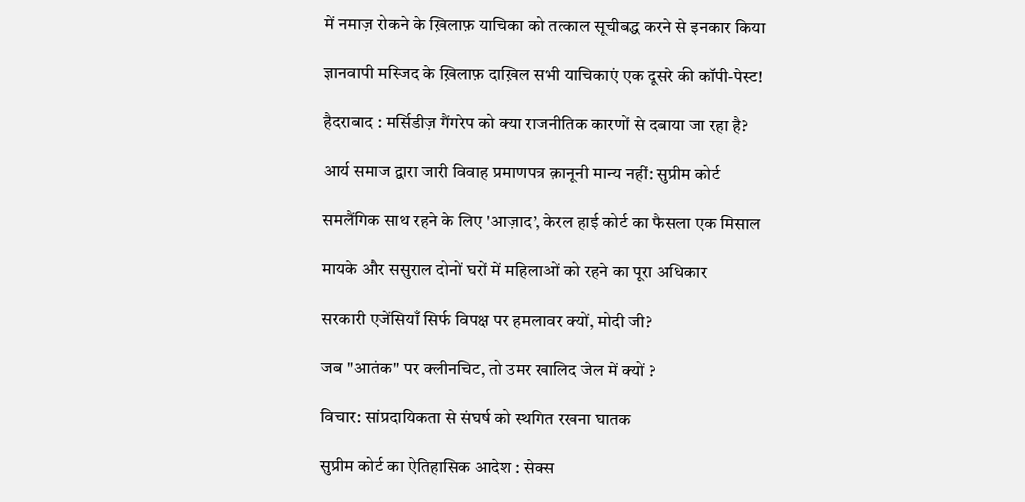में नमाज़ रोकने के ख़िलाफ़ याचिका को तत्काल सूचीबद्ध करने से इनकार किया

ज्ञानवापी मस्जिद के ख़िलाफ़ दाख़िल सभी याचिकाएं एक दूसरे की कॉपी-पेस्ट!

हैदराबाद : मर्सिडीज़ गैंगरेप को क्या राजनीतिक कारणों से दबाया जा रहा है?

आर्य समाज द्वारा जारी विवाह प्रमाणपत्र क़ानूनी मान्य नहीं: सुप्रीम कोर्ट

समलैंगिक साथ रहने के लिए 'आज़ाद’, केरल हाई कोर्ट का फैसला एक मिसाल

मायके और ससुराल दोनों घरों में महिलाओं को रहने का पूरा अधिकार

सरकारी एजेंसियाँ सिर्फ विपक्ष पर हमलावर क्यों, मोदी जी?

जब "आतंक" पर क्लीनचिट, तो उमर खालिद जेल में क्यों ?

विचार: सांप्रदायिकता से संघर्ष को स्थगित रखना घातक

सुप्रीम कोर्ट का ऐतिहासिक आदेश : सेक्स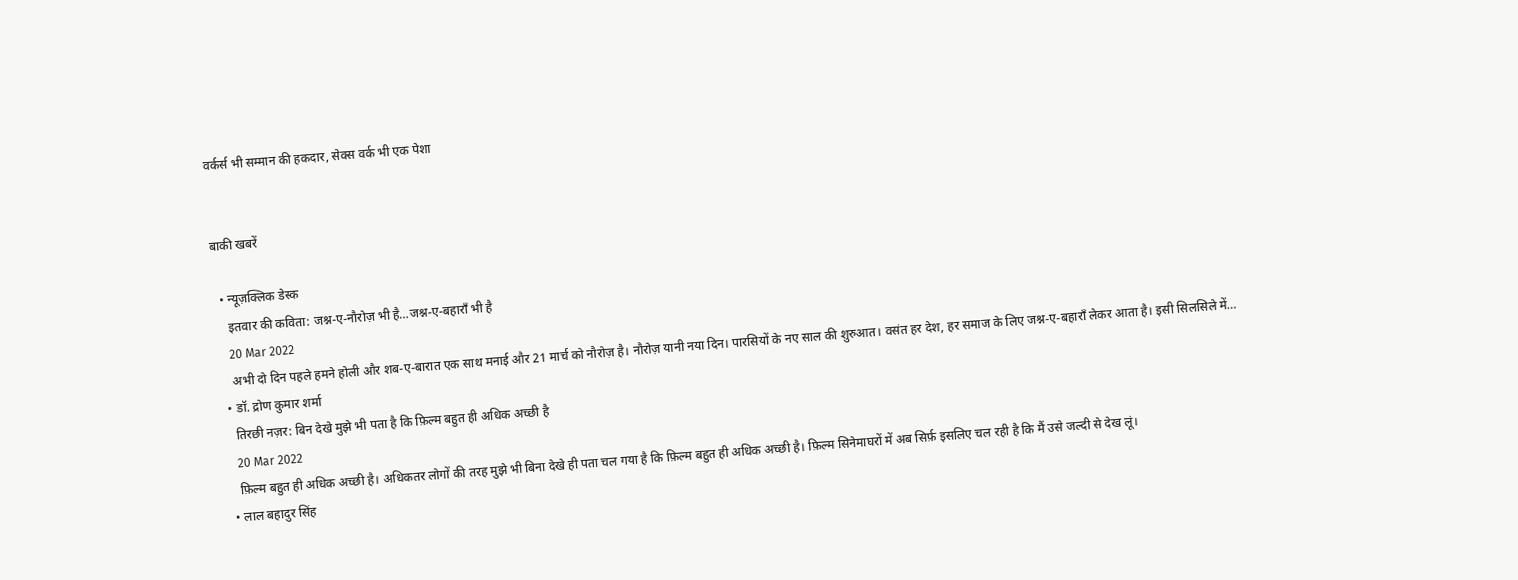वर्कर्स भी सम्मान की हकदार, सेक्स वर्क भी एक पेशा


बाकी खबरें

  • न्यूज़क्लिक डेस्क
    इतवार की कविता: जश्न-ए-नौरोज़ भी है…जश्न-ए-बहाराँ भी है
    20 Mar 2022
    अभी दो दिन पहले हमने होली और शब-ए-बारात एक साथ मनाई और 21 मार्च को नौरोज़ है। नौरोज़ यानी नया दिन। पारसियों के नए साल की शुरुआत। वसंत हर देश, हर समाज के लिए जश्न-ए-बहाराँ लेकर आता है। इसी सिलसिले में…
  • डॉ. द्रोण कुमार शर्मा
    तिरछी नज़र: बिन देखे मुझे भी पता है कि फ़िल्म बहुत ही अधिक अच्छी है
    20 Mar 2022
    फ़िल्म बहुत ही अधिक अच्छी है। अधिकतर लोगों की तरह मुझे भी बिना देखे ही पता चल गया है कि फ़िल्म बहुत ही अधिक अच्छी है। फ़िल्म सिनेमाघरों में अब सिर्फ़ इसलिए चल रही है कि मैं उसे जल्दी से देख लूं।
  • लाल बहादुर सिंह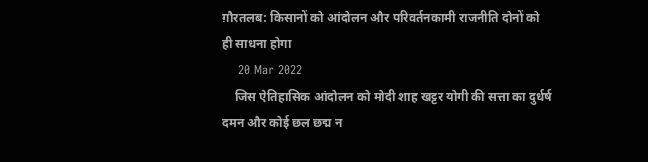ग़ौरतलब: किसानों को आंदोलन और परिवर्तनकामी राजनीति दोनों को ही साधना होगा
    20 Mar 2022
    जिस ऐतिहासिक आंदोलन को मोदी शाह खट्टर योगी की सत्ता का दुर्धर्ष दमन और कोई छल छद्म न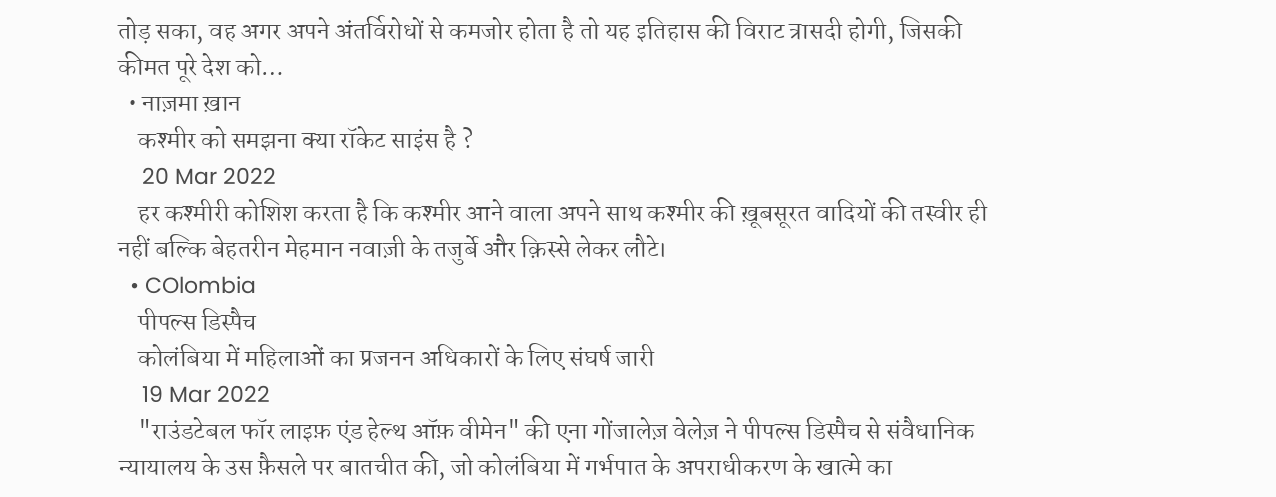तोड़ सका, वह अगर अपने अंतर्विरोधों से कमजोर होता है तो यह इतिहास की विराट त्रासदी होगी, जिसकी कीमत पूरे देश को…
  • नाज़मा ख़ान
    कश्मीर को समझना क्या रॉकेट साइंस है ?
    20 Mar 2022
    हर कश्मीरी कोशिश करता है कि कश्मीर आने वाला अपने साथ कश्मीर की ख़ूबसूरत वादियों की तस्वीर ही नहीं बल्कि बेहतरीन मेहमान नवाज़ी के तजुर्बे और क़िस्से लेकर लौटे।
  • COlombia
    पीपल्स डिस्पैच
    कोलंबिया में महिलाओं का प्रजनन अधिकारों के लिए संघर्ष जारी
    19 Mar 2022
    "राउंडटेबल फॉर लाइफ़ एंड हेल्थ ऑफ़ वीमेन" की एना गोंजालेज़ वेलेज़ ने पीपल्स डिस्पैच से संवैधानिक न्यायालय के उस फ़ैसले पर बातचीत की, जो कोलंबिया में गर्भपात के अपराधीकरण के खात्मे का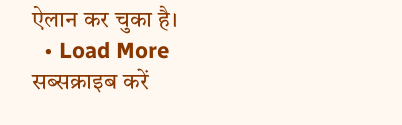ऐलान कर चुका है।
  • Load More
सब्सक्राइब करें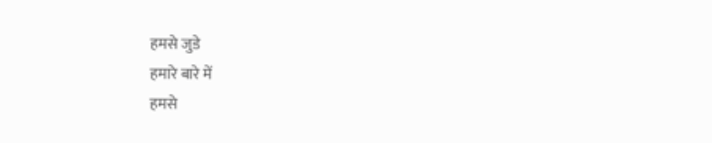हमसे जुडे
हमारे बारे में
हमसे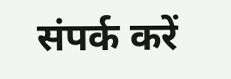संपर्क करें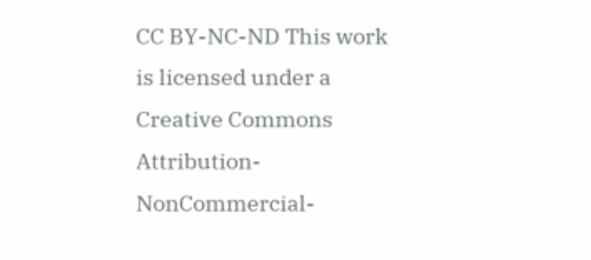CC BY-NC-ND This work is licensed under a Creative Commons Attribution-NonCommercial-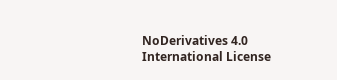NoDerivatives 4.0 International License